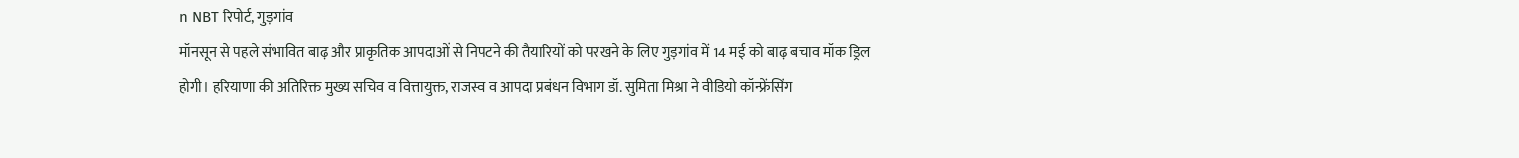n NBT रिपोर्ट, गुड़गांव
मॉनसून से पहले संभावित बाढ़ और प्राकृतिक आपदाओं से निपटने की तैयारियों को परखने के लिए गुड़गांव में 14 मई को बाढ़ बचाव मॉक ड्रिल होगी। हरियाणा की अतिरिक्त मुख्य सचिव व वित्तायुक्त, राजस्व व आपदा प्रबंधन विभाग डॉ. सुमिता मिश्रा ने वीडियो कॉन्फ्रेंसिंग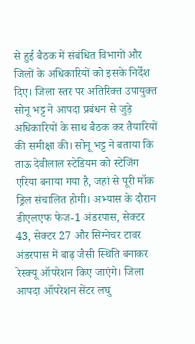से हुई बैठक में संबंधित विभागों और जिलों के अधिकारियों को इसके निर्देश दिए। जिला स्तर पर अतिरिक्त उपायुक्त सोनू भट्ट ने आपदा प्रबंधन से जुड़े अधिकारियों के साथ बैठक कर तैयारियों की समीक्षा की। सोनू भट्ट ने बताया कि ताऊ देवीलाल स्टेडियम को स्टेजिंग एरिया बनाया गया है, जहां से पूरी मॉक ड्रिल संचालित होगी। अभ्यास के दौरान डीएलएफ फेज-1 अंडरपास, सेक्टर 43, सेक्टर 27 और सिग्नेचर टावर अंडरपास में बाढ़ जैसी स्थिति बनाकर रेस्क्यू ऑपरेशन किए जाएंगे। जिला आपदा ऑपरेशन सेंटर लघु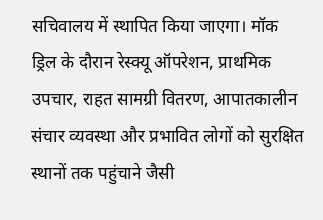सचिवालय में स्थापित किया जाएगा। मॉक ड्रिल के दौरान रेस्क्यू ऑपरेशन, प्राथमिक उपचार, राहत सामग्री वितरण, आपातकालीन संचार व्यवस्था और प्रभावित लोगों को सुरक्षित स्थानों तक पहुंचाने जैसी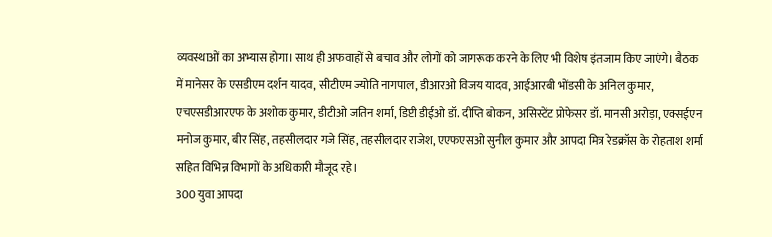व्यवस्थाओं का अभ्यास होगा। साथ ही अफवाहों से बचाव और लोगों को जागरूक करने के लिए भी विशेष इंतजाम किए जाएंगे। बैठक में मानेसर के एसडीएम दर्शन यादव, सीटीएम ज्योति नागपाल, डीआरओ विजय यादव, आईआरबी भोंडसी के अनिल कुमार, एचएसडीआरएफ के अशोक कुमार, डीटीओ जतिन शर्मा, डिप्टी डीईओ डॉ. दीप्ति बोकन, असिस्टेंट प्रोफेसर डॉ. मानसी अरोड़ा, एक्सईएन मनोज कुमार, बीर सिंह, तहसीलदार गजे सिंह, तहसीलदार राजेश, एएफएसओ सुनील कुमार और आपदा मित्र रेडक्रॉस के रोहताश शर्मा सहित विभिन्न विभागों के अधिकारी मौजूद रहे।
300 युवा आपदा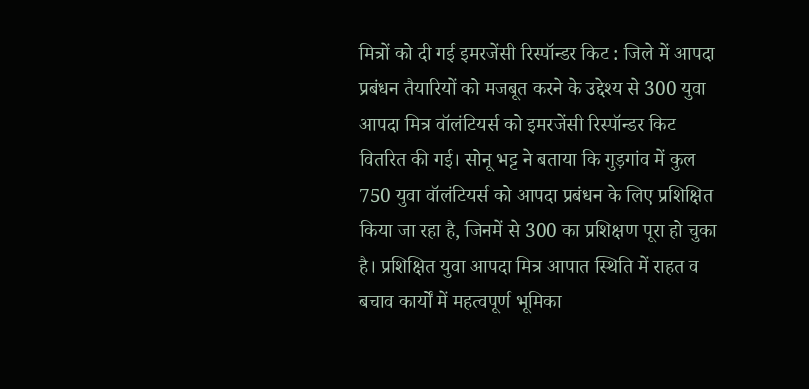मित्रों को दी गई इमरजेंसी रिस्पॉन्डर किट : जिले में आपदा प्रबंधन तैयारियों को मजबूत करने के उद्देश्य से 300 युवा आपदा मित्र वॉलंटियर्स को इमरजेंसी रिस्पॉन्डर किट वितरित की गई। सोनू भट्ट ने बताया कि गुड़गांव में कुल 750 युवा वॉलंटियर्स को आपदा प्रबंधन के लिए प्रशिक्षित किया जा रहा है, जिनमें से 300 का प्रशिक्षण पूरा हो चुका है। प्रशिक्षित युवा आपदा मित्र आपात स्थिति में राहत व बचाव कार्यों में महत्वपूर्ण भूमिका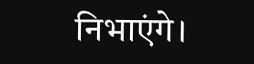निभाएंगे।